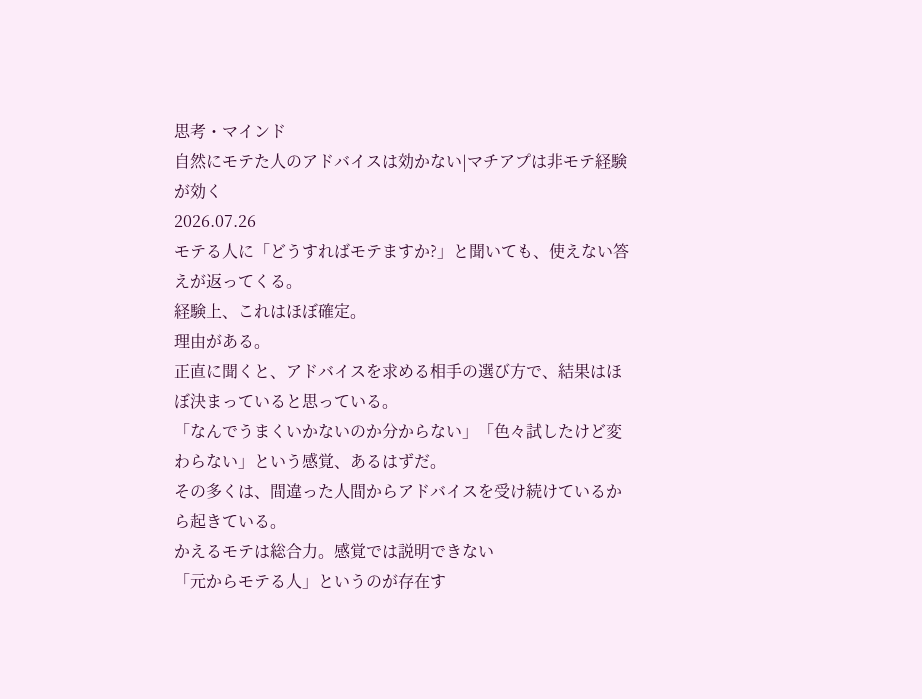思考・マインド
自然にモテた人のアドバイスは効かない|マチアプは非モテ経験が効く
2026.07.26
モテる人に「どうすればモテますか?」と聞いても、使えない答えが返ってくる。
経験上、これはほぼ確定。
理由がある。
正直に聞くと、アドバイスを求める相手の選び方で、結果はほぼ決まっていると思っている。
「なんでうまくいかないのか分からない」「色々試したけど変わらない」という感覚、あるはずだ。
その多くは、間違った人間からアドバイスを受け続けているから起きている。
かえるモテは総合力。感覚では説明できない
「元からモテる人」というのが存在す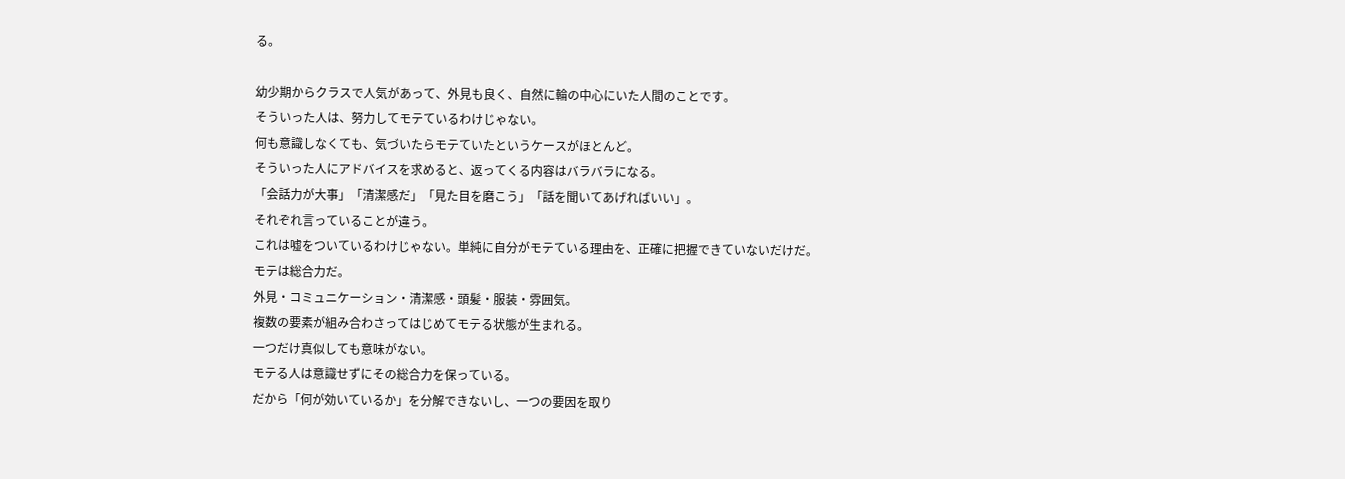る。

幼少期からクラスで人気があって、外見も良く、自然に輪の中心にいた人間のことです。
そういった人は、努力してモテているわけじゃない。
何も意識しなくても、気づいたらモテていたというケースがほとんど。
そういった人にアドバイスを求めると、返ってくる内容はバラバラになる。
「会話力が大事」「清潔感だ」「見た目を磨こう」「話を聞いてあげればいい」。
それぞれ言っていることが違う。
これは嘘をついているわけじゃない。単純に自分がモテている理由を、正確に把握できていないだけだ。
モテは総合力だ。
外見・コミュニケーション・清潔感・頭髪・服装・雰囲気。
複数の要素が組み合わさってはじめてモテる状態が生まれる。
一つだけ真似しても意味がない。
モテる人は意識せずにその総合力を保っている。
だから「何が効いているか」を分解できないし、一つの要因を取り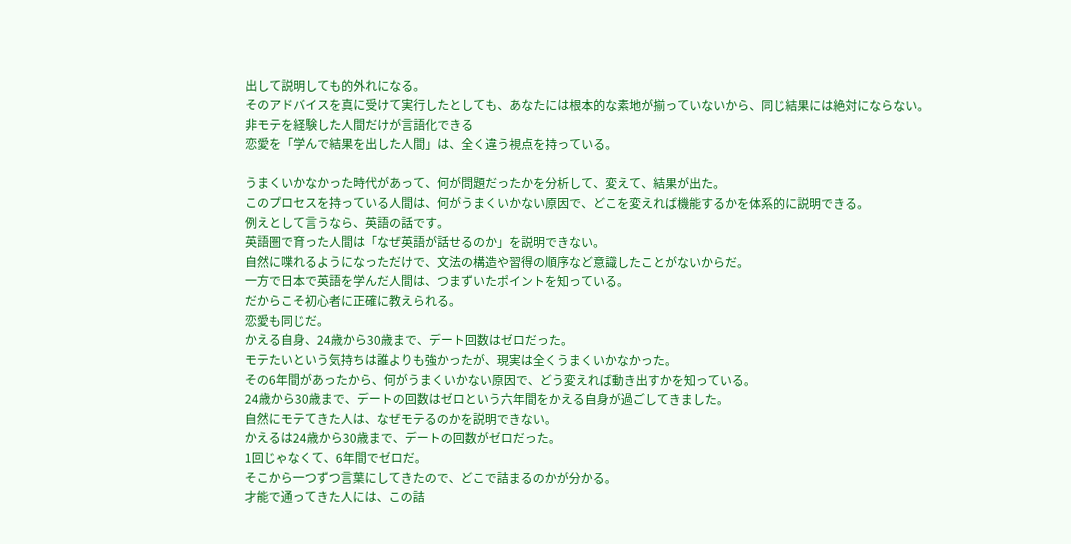出して説明しても的外れになる。
そのアドバイスを真に受けて実行したとしても、あなたには根本的な素地が揃っていないから、同じ結果には絶対にならない。
非モテを経験した人間だけが言語化できる
恋愛を「学んで結果を出した人間」は、全く違う視点を持っている。

うまくいかなかった時代があって、何が問題だったかを分析して、変えて、結果が出た。
このプロセスを持っている人間は、何がうまくいかない原因で、どこを変えれば機能するかを体系的に説明できる。
例えとして言うなら、英語の話です。
英語圏で育った人間は「なぜ英語が話せるのか」を説明できない。
自然に喋れるようになっただけで、文法の構造や習得の順序など意識したことがないからだ。
一方で日本で英語を学んだ人間は、つまずいたポイントを知っている。
だからこそ初心者に正確に教えられる。
恋愛も同じだ。
かえる自身、24歳から30歳まで、デート回数はゼロだった。
モテたいという気持ちは誰よりも強かったが、現実は全くうまくいかなかった。
その6年間があったから、何がうまくいかない原因で、どう変えれば動き出すかを知っている。
24歳から30歳まで、デートの回数はゼロという六年間をかえる自身が過ごしてきました。
自然にモテてきた人は、なぜモテるのかを説明できない。
かえるは24歳から30歳まで、デートの回数がゼロだった。
1回じゃなくて、6年間でゼロだ。
そこから一つずつ言葉にしてきたので、どこで詰まるのかが分かる。
才能で通ってきた人には、この詰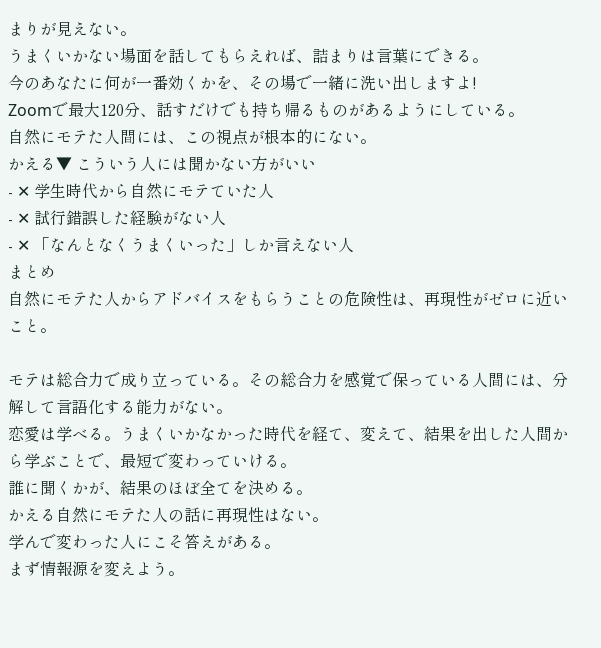まりが見えない。
うまくいかない場面を話してもらえれば、詰まりは言葉にできる。
今のあなたに何が一番効くかを、その場で一緒に洗い出しますよ!
Zoomで最大120分、話すだけでも持ち帰るものがあるようにしている。
自然にモテた人間には、この視点が根本的にない。
かえる▼ こういう人には聞かない方がいい
- ✕ 学生時代から自然にモテていた人
- ✕ 試行錯誤した経験がない人
- ✕ 「なんとなくうまくいった」しか言えない人
まとめ
自然にモテた人からアドバイスをもらうことの危険性は、再現性がゼロに近いこと。

モテは総合力で成り立っている。その総合力を感覚で保っている人間には、分解して言語化する能力がない。
恋愛は学べる。うまくいかなかった時代を経て、変えて、結果を出した人間から学ぶことで、最短で変わっていける。
誰に聞くかが、結果のほぼ全てを決める。
かえる自然にモテた人の話に再現性はない。
学んで変わった人にこそ答えがある。
まず情報源を変えよう。